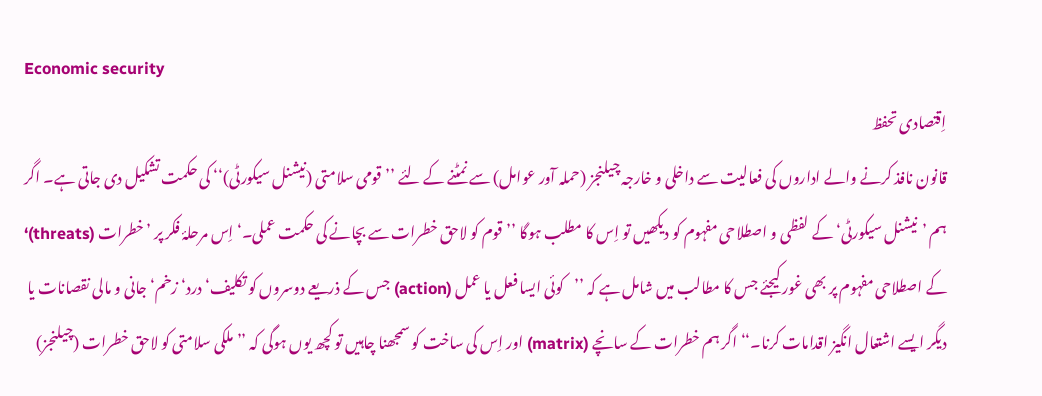Economic security
اِقتصادی تحفظ
قانون نافذ کرنے والے اداروں کی فعالیت سے داخلی و خارجہ چیلنجز (حملہ آور عوامل) سے نمٹنے کے لئے ’’قومی سلامتی (نیشنل سیکورٹی)‘‘ کی حکمت تشکیل دی جاتی ہے۔ اگر ہم ’نیشنل سیکورٹی‘ کے لفظی و اصطلاحی مفہوم کو دیکھیں تو اِس کا مطلب ہوگا ’’قوم کو لاحق خطرات سے بچانے کی حکمت عملی۔‘ اِس مرحلۂ فکر پر ’خطرات (threats)‘ کے اصطلاحی مفہوم پر بھی غور کیجئے جس کا مطالب میں شامل ہے کہ ’’کوئی ایسا فعل یا عمل (action) جس کے ذریعے دوسروں کو تکلیف‘ درد‘ زخم‘ جانی و مالی نقصانات یا دیگر ایسے اشتعال انگیز اقدامات کرنا۔‘‘ اگر ہم خطرات کے سانچے (matrix) اور اِس کی ساخت کو سمجھنا چاہیں تو کچھ یوں ہوگی کہ ’’ملکی سلامتی کو لاحق خطرات (چیلنجز)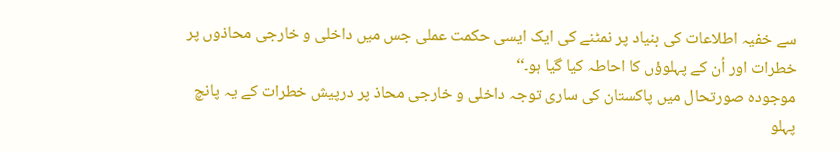سے خفیہ اطلاعات کی بنیاد پر نمٹنے کی ایک ایسی حکمت عملی جس میں داخلی و خارجی محاذوں پر خطرات اور اُن کے پہلوؤں کا احاطہ کیا گیا ہو۔‘‘
موجودہ صورتحال میں پاکستان کی ساری توجہ داخلی و خارجی محاذ پر درپیش خطرات کے یہ پانچ پہلو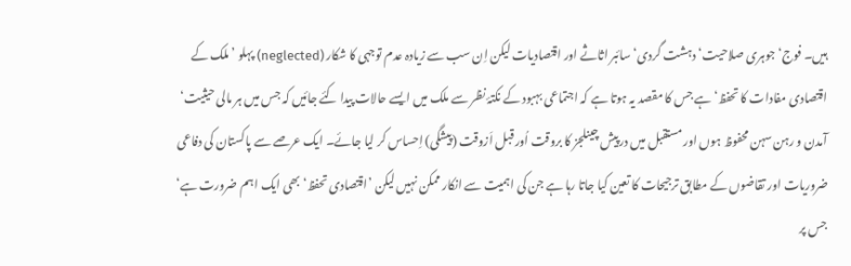ہیں۔ فوج‘ جوہری صلاحیت‘ دہشت گردی‘ سائبر اثاثے اور اقتصادیات لیکن اِن سب سے زیادہ عدم توجہی کا شکار (neglected) پہلو ’ملک کے اقتصادی مفادات کا تحفظ‘ ہے جس کا مقصد یہ ہوتا ہے کہ اجتماعی بہبود کے نکتۂ نظر سے ملک میں ایسے حالات پیدا کئے جائیں کہ جس میں ہر مالی حیثیت‘ آمدن و رہن سہن محفوظ ہوں اور مستقبل میں درپیش چینلجز کا بروقت اُور قبل اَزوقت (پیشگی) اِحساس کر لیا جائے۔ ایک عرصے سے پاکستان کی دفاعی ضروریات اور تقاضوں کے مطابق ترجیحات کا تعین کیا جاتا رہا ہے جن کی اہمیت سے انکار ممکن نہیں لیکن ’اقتصادی تحفظ‘ بھی ایک اہم ضرورت ہے‘ جس پر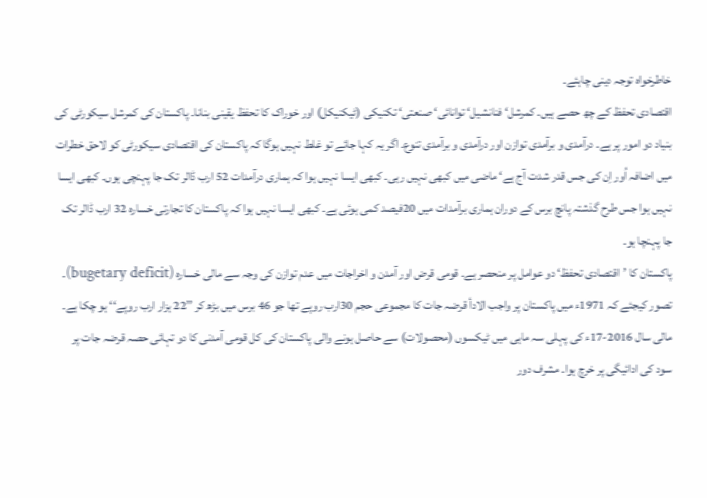خاطرخواہ توجہ دینی چاہئے۔
اقتصادی تحفظ کے چھ حصے ہیں۔ کمرشل‘ فنانشیل‘ توانائی‘ صنعتی‘ تکنیکی (ٹیکنیکل) اور خوراک کا تحفظ یقینی بنانا۔ پاکستان کی کمرشل سیکورٹی کی بنیاد دو امور پر ہے۔ درآمدی و برآمدی توازن اور درآمدی و برآمدی تنوع۔ اگر یہ کہا جائے تو غلط نہیں ہوگا کہ پاکستان کی اقتصادی سیکورٹی کو لاحق خطرات میں اضافہ اُور اِن کی جس قدر شدت آج ہے‘ ماضی میں کبھی نہیں رہی۔ کبھی ایسا نہیں ہوا کہ ہماری درآمدات 52 ارب ڈالر تک جا پہنچی ہوں۔ کبھی ایسا نہیں ہوا جس طرح گذشتہ پانچ برس کے دوران ہماری برآمدات میں 20فیصد کمی ہوئی ہے۔ کبھی ایسا نہیں ہوا کہ پاکستان کا تجارتی خسارہ 32 ارب ڈالر تک جا پہنچا ہو۔
پاکستان کا ’اقتصادی تحفظ‘ دو عوامل پر منحصر ہے۔ قومی قرض اور آمدن و اخراجات میں عدم توازن کی وجہ سے مالی خسارہ (bugetary deficit)۔ تصور کیجئے کہ 1971ء میں پاکستان پر واجب الادأ قرضہ جات کا مجموعی حجم 30ارب روپے تھا جو 46 برس میں بڑھ کر ’’22 ہزار ارب روپے‘‘ ہو چکا ہے۔ مالی سال 2016-17ء کی پہلی سہ ماہی میں ٹیکسوں (محصولات) سے حاصل ہونے والی پاکستان کی کل قومی آمدنی کا دو تہائی حصہ قرضہ جات پر سود کی ادائیگی پر خرچ ہوا۔ مشرف دور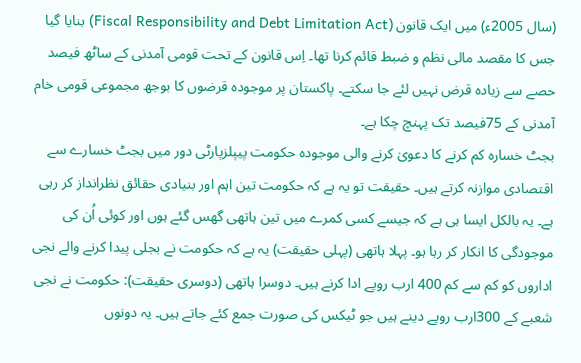(سال 2005ء) میں ایک قانون (Fiscal Responsibility and Debt Limitation Act) بنایا گیا جس کا مقصد مالی نظم و ضبط قائم کرنا تھا۔ اِس قانون کے تحت قومی آمدنی کے ساٹھ فیصد حصے سے زیادہ قرض نہیں لئے جا سکتے۔ پاکستان پر موجودہ قرضوں کا بوجھ مجموعی قومی خام آمدنی کے 75فیصد تک پہنچ چکا ہے۔
بجٹ خسارہ کم کرنے کا دعویٰ کرنے والی موجودہ حکومت پیپلزپارٹی دور میں بجٹ خسارے سے اقتصادی موازنہ کرتے ہیں۔ حقیقت تو یہ ہے کہ حکومت تین اہم اور بنیادی حقائق نظرانداز کر رہی ہے۔ یہ بالکل ایسا ہی ہے کہ جیسے کسی کمرے میں تین ہاتھی گھس گئے ہوں اور کوئی اُن کی موجودگی کا انکار کر رہا ہو۔ پہلا ہاتھی (پہلی حقیقت) یہ ہے کہ حکومت نے بجلی پیدا کرنے والے نجی اداروں کو کم سے کم 400 ارب روپے ادا کرنے ہیں۔ دوسرا ہاتھی (دوسری حقیقت): حکومت نے نجی شعبے کے 300ارب روپے دینے ہیں جو ٹیکس کی صورت جمع کئے جاتے ہیں۔ یہ دونوں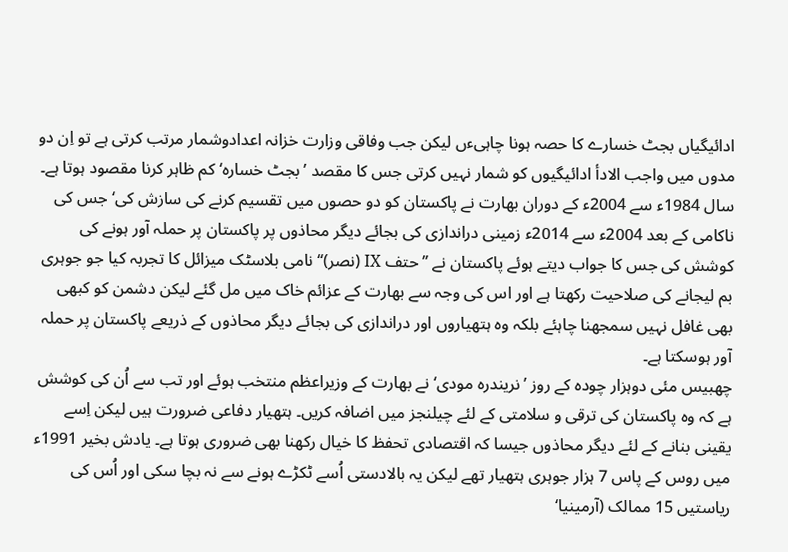ادائیگیاں بجٹ خسارے کا حصہ ہونا چاہیءں لیکن جب وفاقی وزارت خزانہ اعدادوشمار مرتب کرتی ہے تو اِن دو مدوں میں واجب الادأ ادائیگیوں کو شمار نہیں کرتی جس کا مقصد ’بجٹ خسارہ‘ کم ظاہر کرنا مقصود ہوتا ہے۔
سال 1984ء سے 2004ء کے دوران بھارت نے پاکستان کو دو حصوں میں تقسیم کرنے کی سازش کی‘ جس کی ناکامی کے بعد 2004ء سے 2014ء زمینی دراندازی کی بجائے دیگر محاذوں پر پاکستان پر حملہ آور ہونے کی کوشش کی جس کا جواب دیتے ہوئے پاکستان نے ’’حتف IX (نصر)‘‘ نامی بلاسٹک میزائل کا تجربہ کیا جو جوہری بم لیجانے کی صلاحیت رکھتا ہے اور اس کی وجہ سے بھارت کے عزائم خاک میں مل گئے لیکن دشمن کو کبھی بھی غافل نہیں سمجھنا چاہئے بلکہ وہ ہتھیاروں اور دراندازی کی بجائے دیگر محاذوں کے ذریعے پاکستان پر حملہ آور ہوسکتا ہے۔
چھبیس مئی دوہزار چودہ کے روز ’نریندرہ مودی‘ نے بھارت کے وزیراعظم منتخب ہوئے اور تب سے اُن کی کوشش ہے کہ وہ پاکستان کی ترقی و سلامتی کے لئے چیلنجز میں اضافہ کریں۔ ہتھیار دفاعی ضرورت ہیں لیکن اِسے یقینی بنانے کے لئے دیگر محاذوں جیسا کہ اقتصادی تحفظ کا خیال رکھنا بھی ضروری ہوتا ہے۔ یادش بخیر 1991ء میں روس کے پاس 7 ہزار جوہری ہتھیار تھے لیکن یہ بالادستی اُسے ٹکڑے ہونے سے نہ بچا سکی اور اُس کی ریاستیں 15 ممالک (آرمینیا‘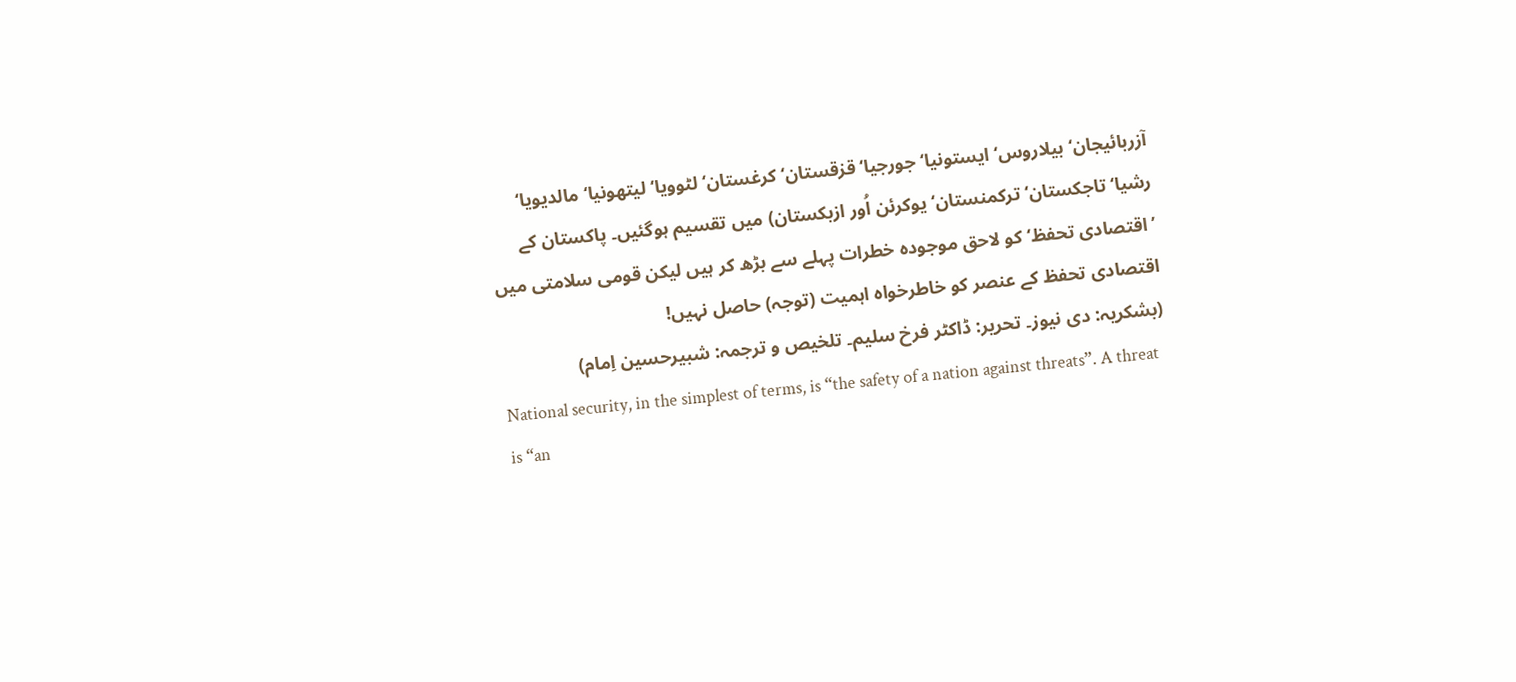آزربائیجان‘ بیلاروس‘ ایستونیا‘ جورجیا‘ قزقستان‘ کرغستان‘ لٹوویا‘ لیتھونیا‘ مالدیویا‘ رشیا‘ تاجکستان‘ ترکمنستان‘ یوکرئن اُور ازبکستان) میں تقسیم ہوگئیں۔ پاکستان کے ’اقتصادی تحفظ‘ کو لاحق موجودہ خطرات پہلے سے بڑھ کر ہیں لیکن قومی سلامتی میں اقتصادی تحفظ کے عنصر کو خاطرخواہ اہمیت (توجہ) حاصل نہیں!
(بشکریہ: دی نیوز۔ تحریر: ڈاکٹر فرخ سلیم۔ تلخیص و ترجمہ: شبیرحسین اِمام)
National security, in the simplest of terms, is “the safety of a nation against threats”. A threat is “an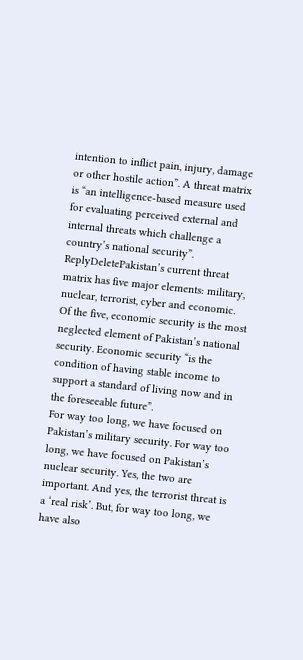intention to inflict pain, injury, damage or other hostile action”. A threat matrix is “an intelligence-based measure used for evaluating perceived external and internal threats which challenge a country’s national security”.
ReplyDeletePakistan’s current threat matrix has five major elements: military, nuclear, terrorist, cyber and economic. Of the five, economic security is the most neglected element of Pakistan’s national security. Economic security “is the condition of having stable income to support a standard of living now and in the foreseeable future”.
For way too long, we have focused on Pakistan’s military security. For way too long, we have focused on Pakistan’s nuclear security. Yes, the two are important. And yes, the terrorist threat is a ‘real risk’. But, for way too long, we have also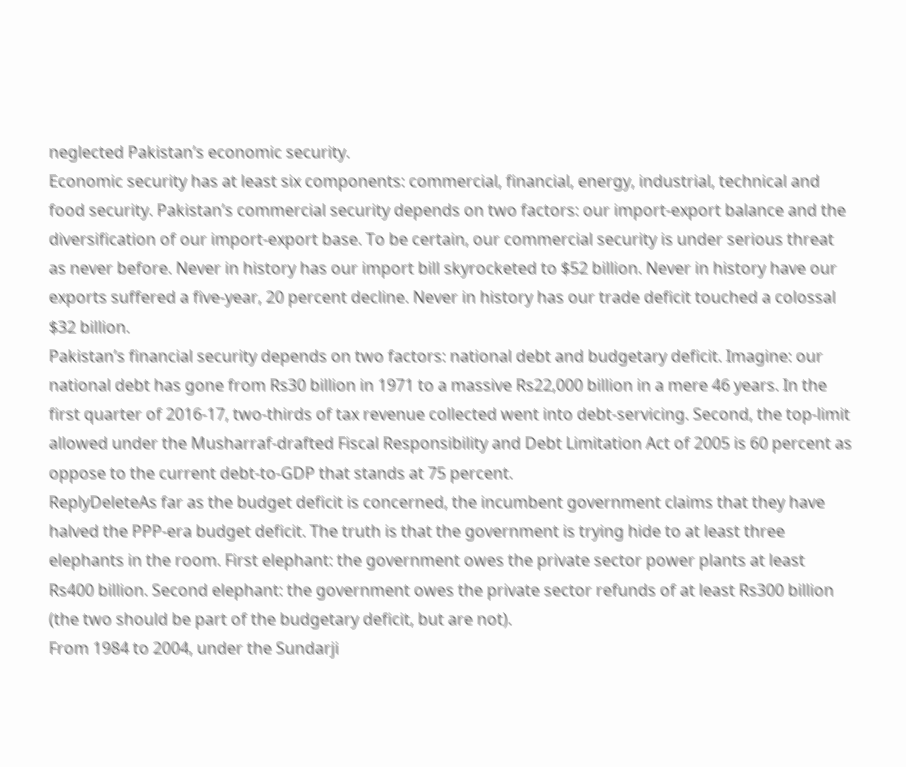neglected Pakistan’s economic security.
Economic security has at least six components: commercial, financial, energy, industrial, technical and food security. Pakistan’s commercial security depends on two factors: our import-export balance and the diversification of our import-export base. To be certain, our commercial security is under serious threat as never before. Never in history has our import bill skyrocketed to $52 billion. Never in history have our exports suffered a five-year, 20 percent decline. Never in history has our trade deficit touched a colossal $32 billion.
Pakistan’s financial security depends on two factors: national debt and budgetary deficit. Imagine: our national debt has gone from Rs30 billion in 1971 to a massive Rs22,000 billion in a mere 46 years. In the first quarter of 2016-17, two-thirds of tax revenue collected went into debt-servicing. Second, the top-limit allowed under the Musharraf-drafted Fiscal Responsibility and Debt Limitation Act of 2005 is 60 percent as oppose to the current debt-to-GDP that stands at 75 percent.
ReplyDeleteAs far as the budget deficit is concerned, the incumbent government claims that they have halved the PPP-era budget deficit. The truth is that the government is trying hide to at least three elephants in the room. First elephant: the government owes the private sector power plants at least Rs400 billion. Second elephant: the government owes the private sector refunds of at least Rs300 billion (the two should be part of the budgetary deficit, but are not).
From 1984 to 2004, under the Sundarji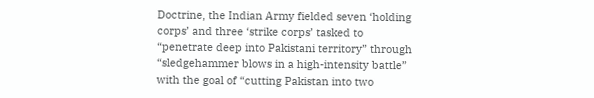Doctrine, the Indian Army fielded seven ‘holding corps’ and three ‘strike corps’ tasked to “penetrate deep into Pakistani territory” through “sledgehammer blows in a high-intensity battle” with the goal of “cutting Pakistan into two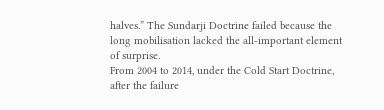halves.” The Sundarji Doctrine failed because the long mobilisation lacked the all-important element of surprise.
From 2004 to 2014, under the Cold Start Doctrine, after the failure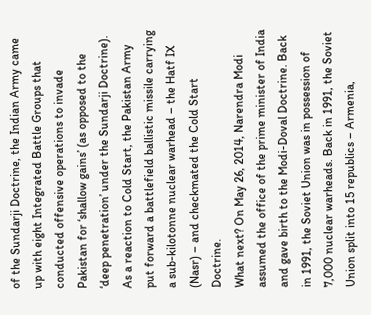of the Sundarji Doctrine, the Indian Army came up with eight Integrated Battle Groups that conducted offensive operations to invade Pakistan for ‘shallow gains’ (as opposed to the ‘deep penetration’ under the Sundarji Doctrine). As a reaction to Cold Start, the Pakistan Army put forward a battlefield ballistic missile carrying a sub-kilotonne nuclear warhead – the Hatf IX (Nasr) – and checkmated the Cold Start Doctrine.
What next? On May 26, 2014, Narendra Modi assumed the office of the prime minister of India and gave birth to the Modi-Doval Doctrine. Back in 1991, the Soviet Union was in possession of 7,000 nuclear warheads. Back in 1991, the Soviet Union split into 15 republics – Armenia,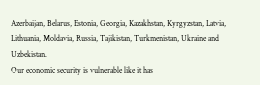Azerbaijan, Belarus, Estonia, Georgia, Kazakhstan, Kyrgyzstan, Latvia, Lithuania, Moldavia, Russia, Tajikistan, Turkmenistan, Ukraine and Uzbekistan.
Our economic security is vulnerable like it has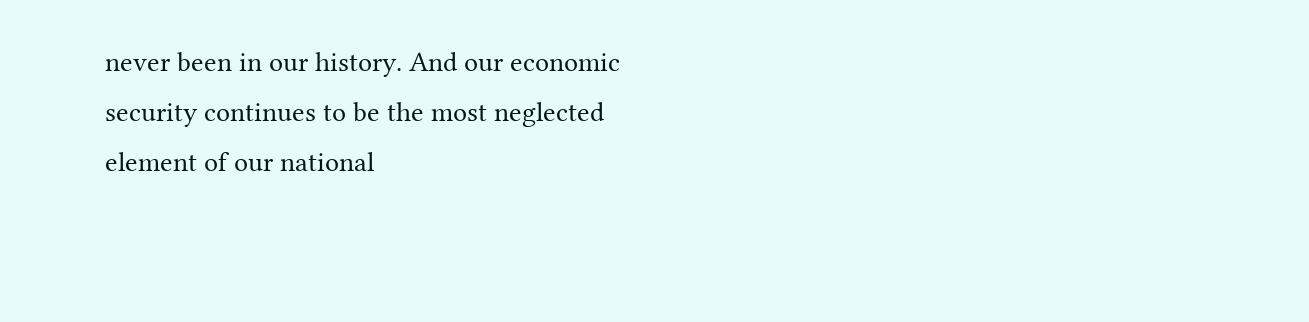never been in our history. And our economic security continues to be the most neglected element of our national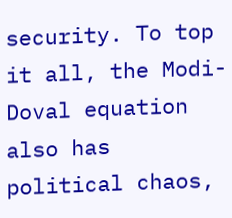security. To top it all, the Modi-Doval equation also has political chaos,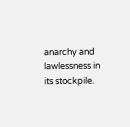anarchy and lawlessness in its stockpile.